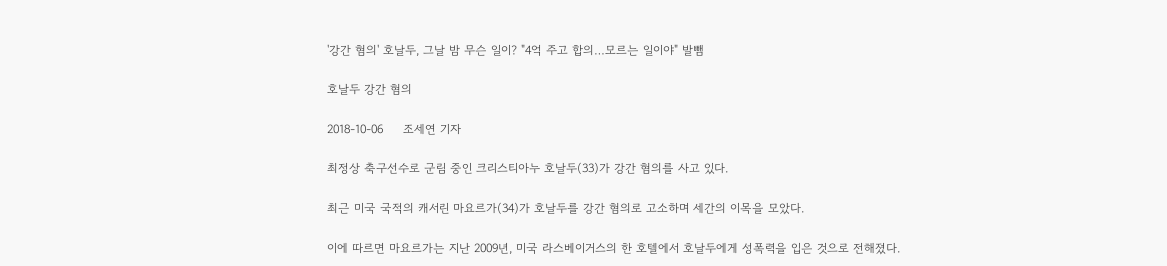'강간 혐의' 호날두, 그날 밤 무슨 일이? "4억 주고 합의…모르는 일이야" 발뺌

호날두 강간 혐의

2018-10-06     조세연 기자

최정상 축구선수로 군림 중인 크리스티아누 호날두(33)가 강간 혐의를 사고 있다.

최근 미국 국적의 캐서린 마요르가(34)가 호날두를 강간 혐의로 고소하며 세간의 이목을 모았다.

이에 따르면 마요르가는 지난 2009년, 미국 라스베이거스의 한 호텔에서 호날두에게 성폭력을 입은 것으로 전해졌다.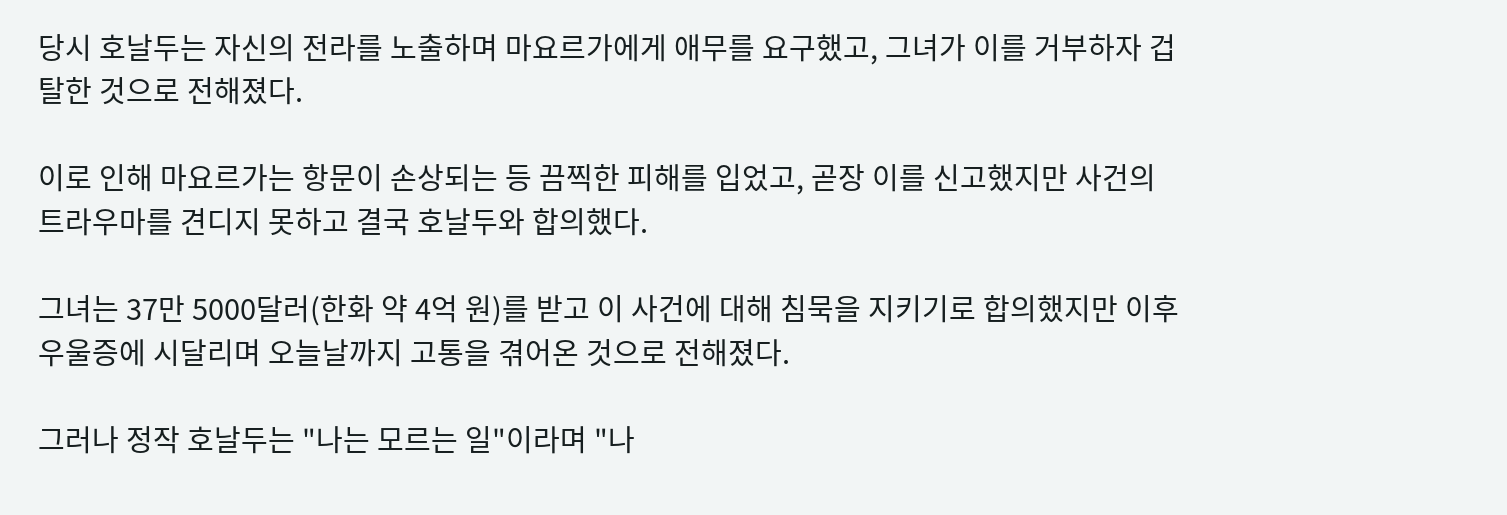당시 호날두는 자신의 전라를 노출하며 마요르가에게 애무를 요구했고, 그녀가 이를 거부하자 겁탈한 것으로 전해졌다.

이로 인해 마요르가는 항문이 손상되는 등 끔찍한 피해를 입었고, 곧장 이를 신고했지만 사건의 트라우마를 견디지 못하고 결국 호날두와 합의했다.

그녀는 37만 5000달러(한화 약 4억 원)를 받고 이 사건에 대해 침묵을 지키기로 합의했지만 이후 우울증에 시달리며 오늘날까지 고통을 겪어온 것으로 전해졌다.

그러나 정작 호날두는 "나는 모르는 일"이라며 "나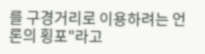를 구경거리로 이용하려는 언론의 횡포"라고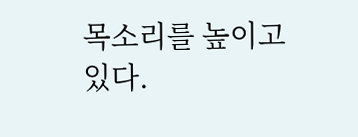목소리를 높이고 있다.